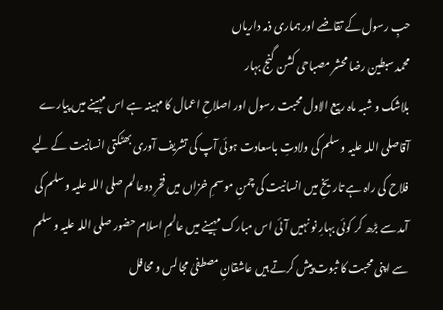حبِ رسول کے تقاضے اور ہماری ذمہ داریاں
محمد سبطین رضا محشر مصباحی کشن گنج بہار
بلاشک و شبہ ماہ ربیع الاول محبت رسول اور اصلاحِ اعمال کا مہینہ ہے اس مہینے میں پیارے آقاصلی اللہ علیہ و سلم کی ولادتِ باسعادت ہوئی آپ کی تشریف آوری بھٹکتی انسانیت کے لیے فلاح کی راہ ہے تاریخِ میں انسانیت کی چمنِ موسمِ خزاں میں فخرِ دوعالم صلی اللہ علیہ و سلم کی آمد سے بڑھ کر کوئی بہارِ نو نہیں آئی اس مبارک مہینے میں عالمِ اسلام حضور صلی اللہ علیہ و سلم سے اپنی محبت کا ثبوت پیش کرتے ہیں عاشقانِ مصطفیٰ مجالس و محافل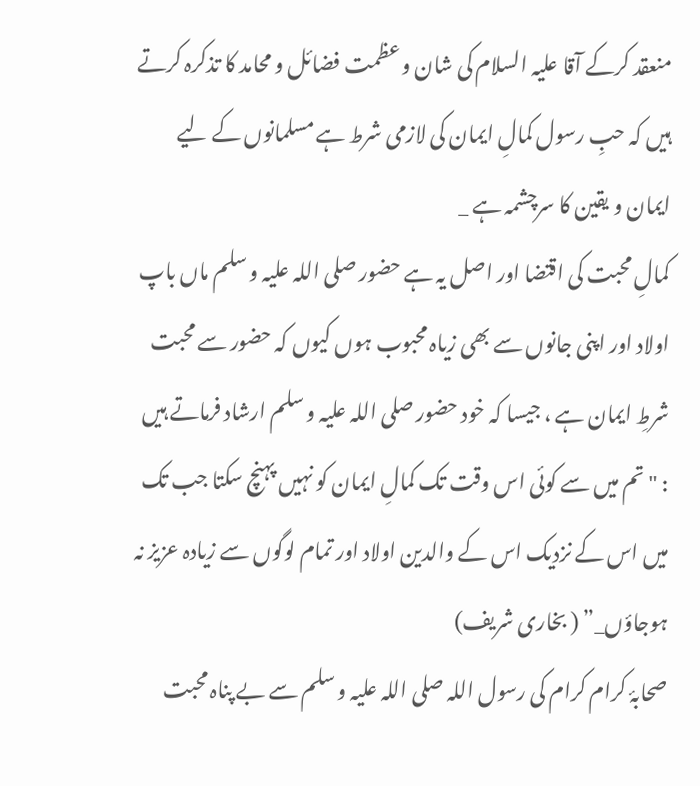منعقد کرکے آقا علیہ السلام کی شان و عظمت فضائل و محامد کا تذکرہ کرتے ہیں کہ حبِ رسول کمالِ ایمان کی لازمی شرط ہے مسلمانوں کے لیے ایمان و یقین کا سرچشمہ ہے _
کمالِ محبت کی اقتضا اور اصل یہ ہے حضور صلی اللہ علیہ و سلم ماں باپ اولاد اور اپنی جانوں سے بھی زیاہ محبوب ہوں کیوں کہ حضور سے محبت شرطِ ایمان ہے ، جیسا کہ خود حضور صلی اللہ علیہ و سلم ارشاد فرماتے ہیں : "تم میں سے کوئی اس وقت تک کمالِ ایمان کو نہیں پہنچ سکتا جب تک میں اس کے نزدیک اس کے والدین اولاد اور تمام لوگوں سے زیادہ عزیز نہ ہوجاؤں_” ( بخاری شریف)
صحابۂ کرام کرام کی رسول اللہ صلی اللہ علیہ و سلم سے بے پناہ محبت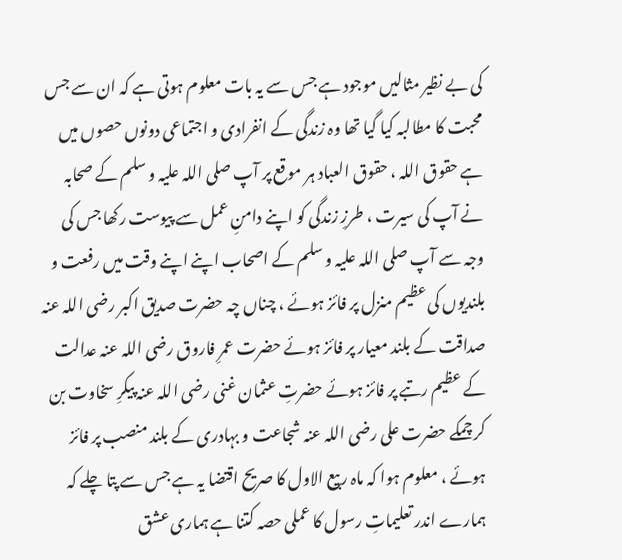کی بے نظیر مثالیں موجود ہے جس سے یہ بات معلوم ہوتی ہے کہ ان سے جس محبت کا مطالبہ کیا گیا تھا وہ زندگی کے انفرادی و اجتماعی دونوں حصوں میں ہے حقوق اللہ ، حقوق العباد ہر موقع پر آپ صلی اللہ علیہ و سلم کے صحابہ نے آپ کی سیرت ، طرزِ زندگی کو اپنے دامنِ عمل سے پیوست رکھا جس کی وجہ سے آپ صلی اللہ علیہ و سلم کے اصحاب اپنے اپنے وقت میں رفعت و بلندیوں کی عظیم منزل پر فائز ہوئے ، چناں چہ حضرت صدیق اکبر رضی اللہ عنہ صداقت کے بلند معیار پر فائز ہوئے حضرت عمرِ فاروق رضی اللہ عنہ عدالت کے عظیم رتبے پر فائز ہوئے حضرتِ عثمان غنی رضی اللہ عنہ پیکرِ سخاوت بن کر چمکے حضرت علی رضی اللہ عنہ شجاعت و بہادری کے بلند منصب پر فائز ہوئے ، معلوم ہوا کہ ماہ ربیع الاول کا صریح اقتضا یہ ہے جس سے پتا چلے کہ ہمارے اندر تعلیماتِ رسول کا عملی حصہ کتنا ہے ہماری عشق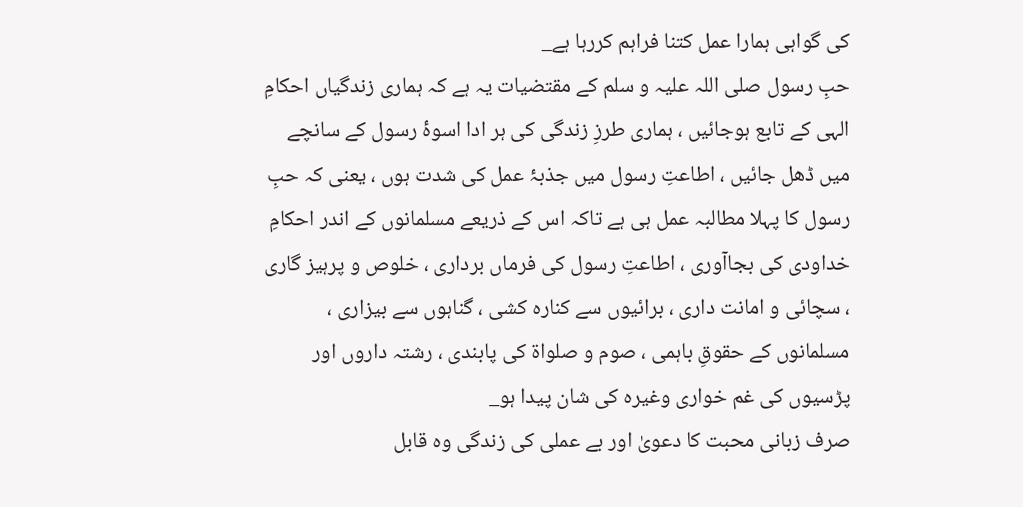کی گواہی ہمارا عمل کتنا فراہم کررہا ہے_
حبِ رسول صلی اللہ علیہ و سلم کے مقتضیات یہ ہے کہ ہماری زندگیاں احکامِ الہی کے تابع ہوجائیں ، ہماری طرزِ زندگی کی ہر ادا اسوۂ رسول کے سانچے میں ڈھل جائیں ، اطاعتِ رسول میں جذبۂ عمل کی شدت ہوں ، یعنی کہ حبِ رسول کا پہلا مطالبہ عمل ہی ہے تاکہ اس کے ذریعے مسلمانوں کے اندر احکامِ خداودی کی بجاآوری ، اطاعتِ رسول کی فرماں برداری ، خلوص و پرہیز گاری ، سچائی و امانت داری ، برائیوں سے کنارہ کشی ، گناہوں سے بیزاری ، مسلمانوں کے حقوقِ باہمی ، صوم و صلواۃ کی پابندی ، رشتہ داروں اور پڑسیوں کی غم خواری وغیرہ کی شان پیدا ہو_
صرف زبانی محبت کا دعویٰ اور بے عملی کی زندگی وہ قابل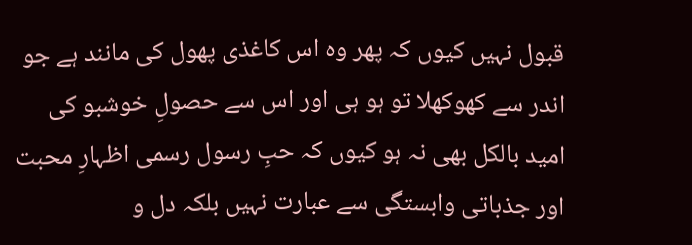قبول نہیں کیوں کہ پھر وہ اس کاغذی پھول کی مانند ہے جو اندر سے کھوکھلا تو ہو ہی اور اس سے حصولِ خوشبو کی امید بالکل بھی نہ ہو کیوں کہ حبِ رسول رسمی اظہارِ محبت اور جذباتی وابستگی سے عبارت نہیں بلکہ دل و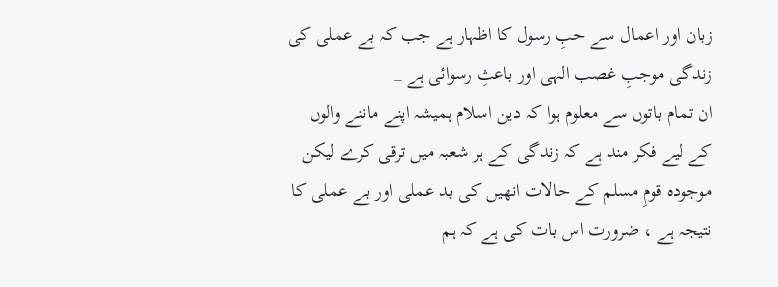زبان اور اعمال سے حبِ رسول کا اظہار ہے جب کہ بے عملی کی زندگی موجبِ غصب الہی اور باعثِ رسوائی ہے _
ان تمام باتوں سے معلوم ہوا کہ دین اسلام ہمیشہ اپنے ماننے والوں کے لیے فکر مند ہے کہ زندگی کے ہر شعبہ میں ترقی کرے لیکن موجودہ قومِ مسلم کے حالات انھیں کی بد عملی اور بے عملی کا نتیجہ ہے ، ضرورت اس بات کی ہے کہ ہم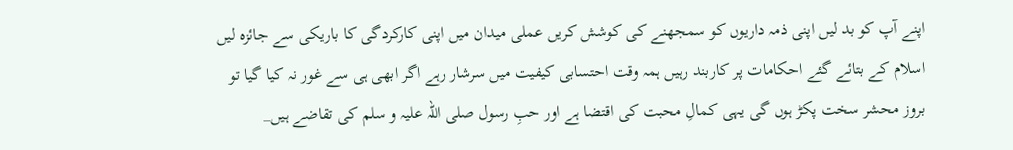اپنے آپ کو بد لیں اپنی ذمہ داریوں کو سمجھنے کی کوشش کریں عملی میدان میں اپنی کارکردگی کا باریکی سے جائزہ لیں اسلام کے بتائے گئے احکامات پر کاربند رہیں ہمہ وقت احتسابی کیفیت میں سرشار رہے اگر ابھی ہی سے غور نہ کیا گیا تو بروز محشر سخت پکڑ ہوں گی یہی کمالِ محبت کی اقتضا ہے اور حبِ رسول صلی اللہ علیہ و سلم کی تقاضے ہیں_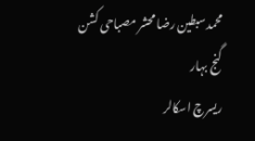محمد سبطین رضا محشر مصباحی کشن گنج بہار
ریسرچ اسکالر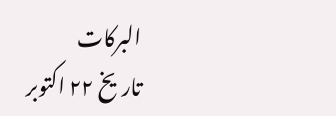البرکات
تاریخ ٢٢ اکتوبر